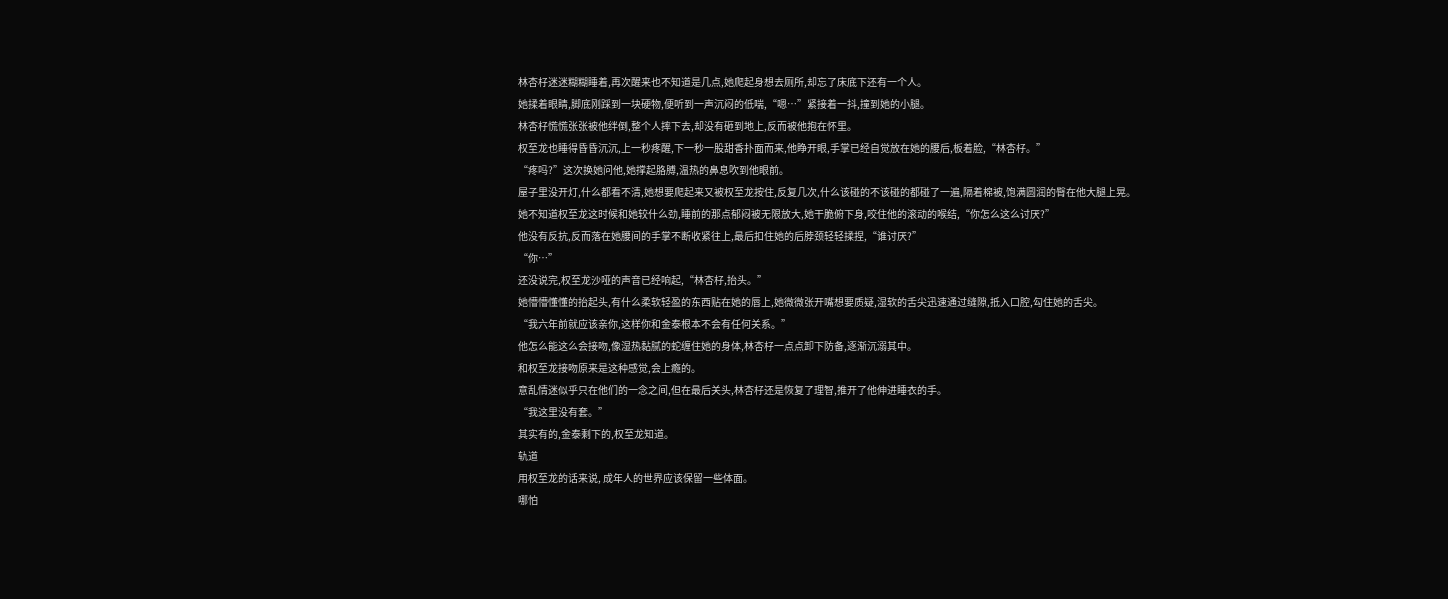林杏杍迷迷糊糊睡着,再次醒来也不知道是几点,她爬起身想去厕所,却忘了床底下还有一个人。
她揉着眼睛,脚底刚踩到一块硬物,便听到一声沉闷的低喘,“嗯…”紧接着一抖,撞到她的小腿。
林杏杍慌慌张张被他绊倒,整个人摔下去,却没有砸到地上,反而被他抱在怀里。
权至龙也睡得昏昏沉沉,上一秒疼醒,下一秒一股甜香扑面而来,他睁开眼,手掌已经自觉放在她的腰后,板着脸,“林杏杍。”
“疼吗?”这次换她问他,她撑起胳膊,温热的鼻息吹到他眼前。
屋子里没开灯,什么都看不清,她想要爬起来又被权至龙按住,反复几次,什么该碰的不该碰的都碰了一遍,隔着棉被,饱满圆润的臀在他大腿上晃。
她不知道权至龙这时候和她较什么劲,睡前的那点郁闷被无限放大,她干脆俯下身,咬住他的滚动的喉结,“你怎么这么讨厌?”
他没有反抗,反而落在她腰间的手掌不断收紧往上,最后扣住她的后脖颈轻轻揉捏,“谁讨厌?”
“你…”
还没说完,权至龙沙哑的声音已经响起,“林杏杍,抬头。”
她懵懵懂懂的抬起头,有什么柔软轻盈的东西贴在她的唇上,她微微张开嘴想要质疑,湿软的舌尖迅速通过缝隙,抵入口腔,勾住她的舌尖。
“我六年前就应该亲你,这样你和金泰根本不会有任何关系。”
他怎么能这么会接吻,像湿热黏腻的蛇缠住她的身体,林杏杍一点点卸下防备,逐渐沉溺其中。
和权至龙接吻原来是这种感觉,会上瘾的。
意乱情迷似乎只在他们的一念之间,但在最后关头,林杏杍还是恢复了理智,推开了他伸进睡衣的手。
“我这里没有套。”
其实有的,金泰剩下的,权至龙知道。
轨道
用权至龙的话来说, 成年人的世界应该保留一些体面。
哪怕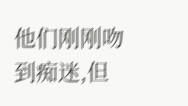他们刚刚吻到痴迷,但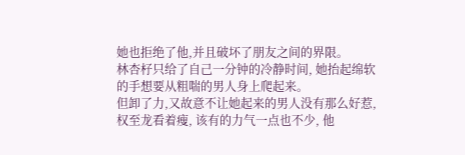她也拒绝了他,并且破坏了朋友之间的界限。
林杏杍只给了自己一分钟的冷静时间, 她抬起绵软的手想要从粗喘的男人身上爬起来。
但卸了力,又故意不让她起来的男人没有那么好惹, 权至龙看着瘦, 该有的力气一点也不少, 他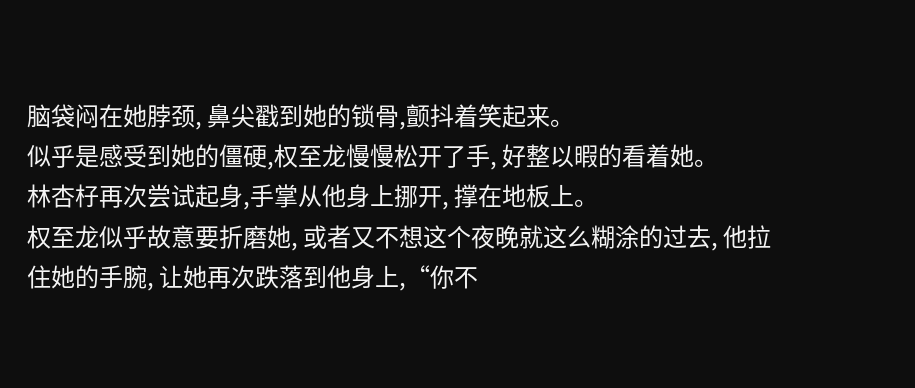脑袋闷在她脖颈, 鼻尖戳到她的锁骨,颤抖着笑起来。
似乎是感受到她的僵硬,权至龙慢慢松开了手, 好整以暇的看着她。
林杏杍再次尝试起身,手掌从他身上挪开, 撑在地板上。
权至龙似乎故意要折磨她, 或者又不想这个夜晚就这么糊涂的过去, 他拉住她的手腕, 让她再次跌落到他身上,“你不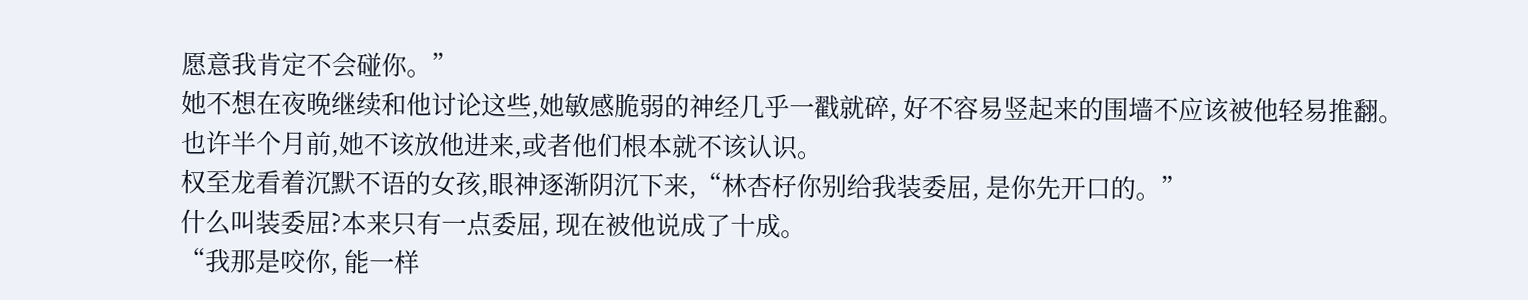愿意我肯定不会碰你。”
她不想在夜晚继续和他讨论这些,她敏感脆弱的神经几乎一戳就碎, 好不容易竖起来的围墙不应该被他轻易推翻。
也许半个月前,她不该放他进来,或者他们根本就不该认识。
权至龙看着沉默不语的女孩,眼神逐渐阴沉下来,“林杏杍你别给我装委屈, 是你先开口的。”
什么叫装委屈?本来只有一点委屈, 现在被他说成了十成。
“我那是咬你, 能一样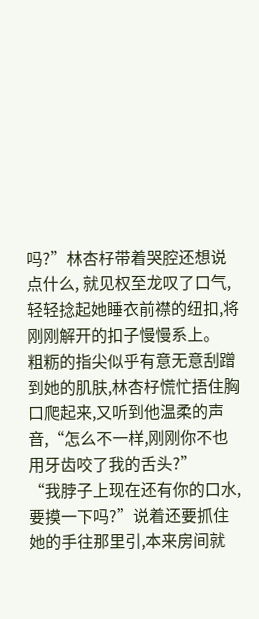吗?”林杏杍带着哭腔还想说点什么, 就见权至龙叹了口气,轻轻捻起她睡衣前襟的纽扣,将刚刚解开的扣子慢慢系上。
粗粝的指尖似乎有意无意刮蹭到她的肌肤,林杏杍慌忙捂住胸口爬起来,又听到他温柔的声音,“怎么不一样,刚刚你不也用牙齿咬了我的舌头?”
“我脖子上现在还有你的口水,要摸一下吗?”说着还要抓住她的手往那里引,本来房间就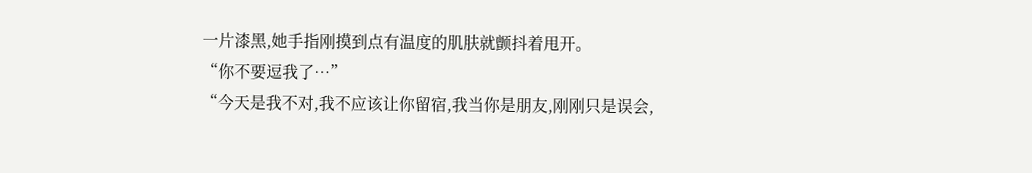一片漆黑,她手指刚摸到点有温度的肌肤就颤抖着甩开。
“你不要逗我了…”
“今天是我不对,我不应该让你留宿,我当你是朋友,刚刚只是误会,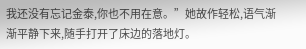我还没有忘记金泰,你也不用在意。”她故作轻松,语气渐渐平静下来,随手打开了床边的落地灯。